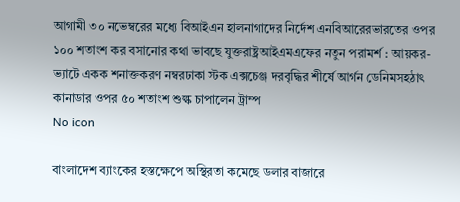আগামী ৩০ নভেম্বরের মধ্যে বিআইএন হালনাগাদের নির্দেশ এনবিআরেরভারতের ওপর ১০০ শতাংশ কর বসানোর কথা ভাবছে যুক্তরাষ্ট্রআইএমএফের নতুন পরামর্শ : আয়কর-ভ্যাটে একক শনাক্তকরণ নম্বরঢাকা স্টক এক্সচেঞ্জ দরবৃদ্ধির শীর্ষে আর্গন ডেনিমসহঠাৎ কানাডার ওপর ৫০ শতাংশ শুল্ক চাপালেন ট্রাম্প
No icon

বাংলাদেশ ব্যাংকের হস্তক্ষেপে অস্থিরতা কমেছে ডলার বাজারে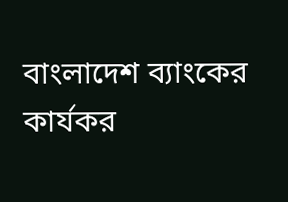বাংলাদেশ ব্যাংকের কার্যকর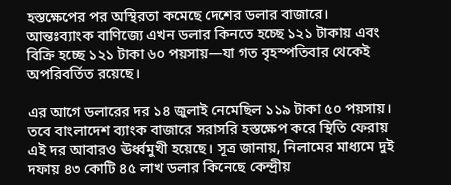হস্তক্ষেপের পর অস্থিরতা কমেছে দেশের ডলার বাজারে। আন্তঃব্যাংক বাণিজ্যে এখন ডলার কিনতে হচ্ছে ১২১ টাকায় এবং বিক্রি হচ্ছে ১২১ টাকা ৬০ পয়সায়—যা গত বৃহস্পতিবার থেকেই অপরিবর্তিত রয়েছে।

এর আগে ডলারের দর ১৪ জুলাই নেমেছিল ১১৯ টাকা ৫০ পয়সায়। তবে বাংলাদেশ ব্যাংক বাজারে সরাসরি হস্তক্ষেপ করে স্থিতি ফেরায় এই দর আবারও ঊর্ধ্বমুখী হয়েছে। সূত্র জানায়, নিলামের মাধ্যমে দুই দফায় ৪৩ কোটি ৪৫ লাখ ডলার কিনেছে কেন্দ্রীয়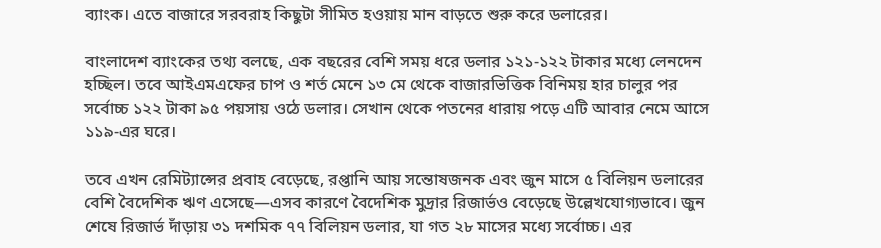ব্যাংক। এতে বাজারে সরবরাহ কিছুটা সীমিত হওয়ায় মান বাড়তে শুরু করে ডলারের।

বাংলাদেশ ব্যাংকের তথ্য বলছে, এক বছরের বেশি সময় ধরে ডলার ১২১-১২২ টাকার মধ্যে লেনদেন হচ্ছিল। তবে আইএমএফের চাপ ও শর্ত মেনে ১৩ মে থেকে বাজারভিত্তিক বিনিময় হার চালুর পর সর্বোচ্চ ১২২ টাকা ৯৫ পয়সায় ওঠে ডলার। সেখান থেকে পতনের ধারায় পড়ে এটি আবার নেমে আসে ১১৯-এর ঘরে।

তবে এখন রেমিট্যান্সের প্রবাহ বেড়েছে, রপ্তানি আয় সন্তোষজনক এবং জুন মাসে ৫ বিলিয়ন ডলারের বেশি বৈদেশিক ঋণ এসেছে—এসব কারণে বৈদেশিক মুদ্রার রিজার্ভও বেড়েছে উল্লেখযোগ্যভাবে। জুন শেষে রিজার্ভ দাঁড়ায় ৩১ দশমিক ৭৭ বিলিয়ন ডলার, যা গত ২৮ মাসের মধ্যে সর্বোচ্চ। এর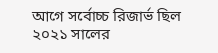আগে সর্বোচ্চ রিজার্ভ ছিল ২০২১ সালের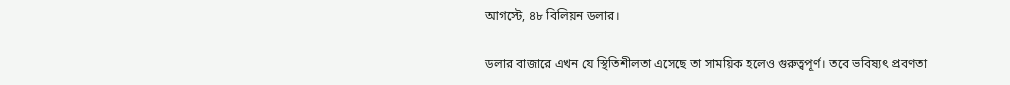আগস্টে, ৪৮ বিলিয়ন ডলার।

ডলার বাজারে এখন যে স্থিতিশীলতা এসেছে তা সাময়িক হলেও গুরুত্বপূর্ণ। তবে ভবিষ্যৎ প্রবণতা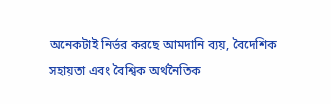অনেকটাই নির্ভর করছে আমদানি ব্যয়, বৈদেশিক সহায়তা এবং বৈশ্বিক অর্থনৈতিক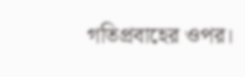গতিপ্রবাহের ওপর।